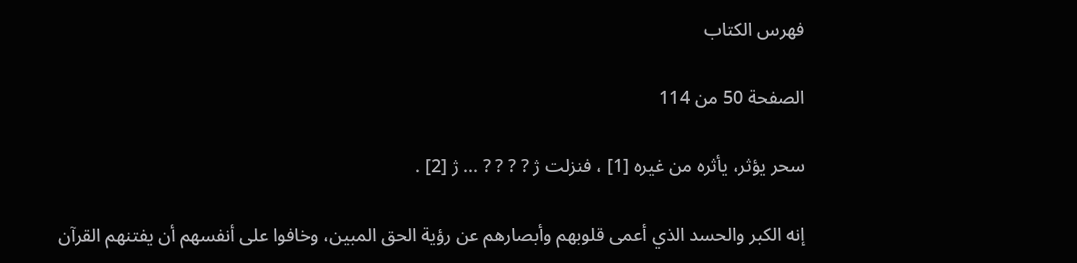فهرس الكتاب

الصفحة 50 من 114

سحر يؤثر، يأثره من غيره [1] ، فنزلت ژ ? ? ? ? ... ژ [2] .

إنه الكبر والحسد الذي أعمى قلوبهم وأبصارهم عن رؤية الحق المبين، وخافوا على أنفسهم أن يفتنهم القرآن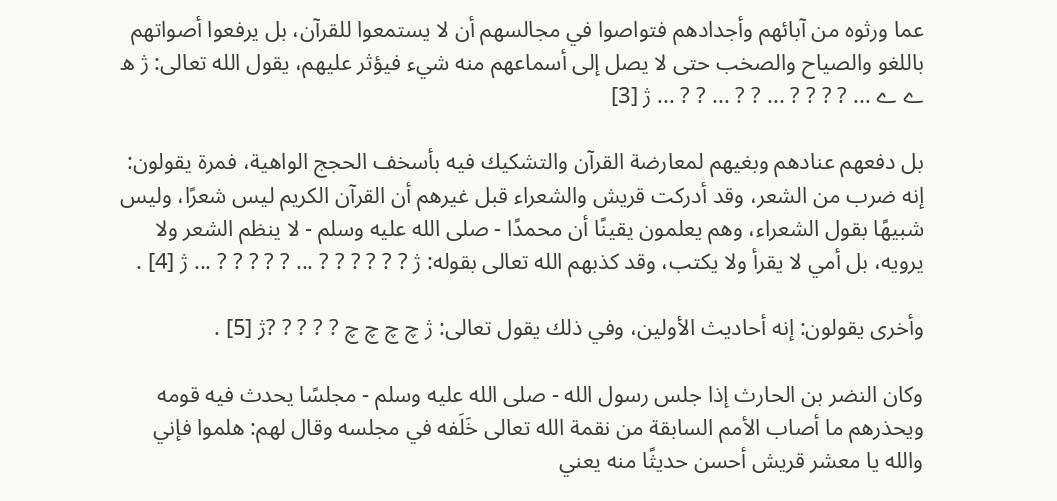عما ورثوه من آبائهم وأجدادهم فتواصوا في مجالسهم أن لا يستمعوا للقرآن، بل يرفعوا أصواتهم باللغو والصياح والصخب حتى لا يصل إلى أسماعهم منه شيء فيؤثر عليهم، يقول الله تعالى: ژ ھ ے ے ... ? ? ? ? ... ? ? ... ? ? ... ژ [3]

بل دفعهم عنادهم وبغيهم لمعارضة القرآن والتشكيك فيه بأسخف الحجج الواهية، فمرة يقولون: إنه ضرب من الشعر، وقد أدركت قريش والشعراء قبل غيرهم أن القرآن الكريم ليس شعرًا، وليس شبيهًا بقول الشعراء، وهم يعلمون يقينًا أن محمدًا - صلى الله عليه وسلم - لا ينظم الشعر ولا يرويه، بل أمي لا يقرأ ولا يكتب، وقد كذبهم الله تعالى بقوله: ژ ? ? ? ? ? ? ... ? ? ? ? ? ... ژ [4] .

وأخرى يقولون: إنه أحاديث الأولين، وفي ذلك يقول تعالى: ژ چ چ چ چ ? ? ? ? ?ژ [5] .

وكان النضر بن الحارث إذا جلس رسول الله - صلى الله عليه وسلم - مجلسًا يحدث فيه قومه ويحذرهم ما أصاب الأمم السابقة من نقمة الله تعالى خَلَفه في مجلسه وقال لهم: هلموا فإني والله يا معشر قريش أحسن حديثًا منه يعني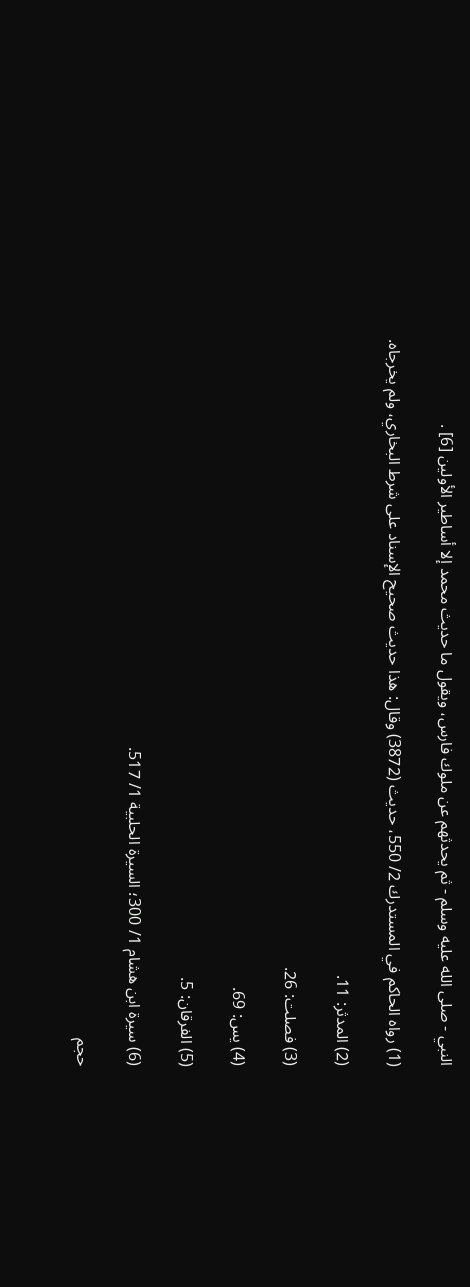النبي - صلى الله عليه وسلم - ثم يحدثهم عن ملوك فارس، ويقول ما حديث محمد إلا أساطير الأولين [6] .

(1) رواه الحاكم في المستدرك 2/ 550، حديث (3872) وقال: هذا حديث صحيح الإسناد على شرط البخاري، ولم يخرجاه.

(2) المدثر: 11.

(3) فصلت: 26.

(4) يس: 69.

(5) الفرقان: 5.

(6) سيرة ابن هشام 1/ 300؛ السيرة الحلبية 1/ 517.

حجم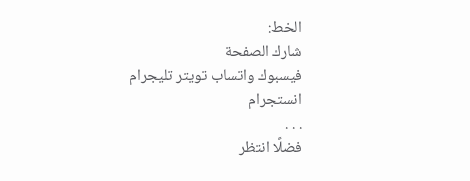الخط:
شارك الصفحة
فيسبوك واتساب تويتر تليجرام انستجرام
. . .
فضلًا انتظر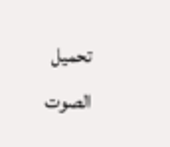تحميل الصوت